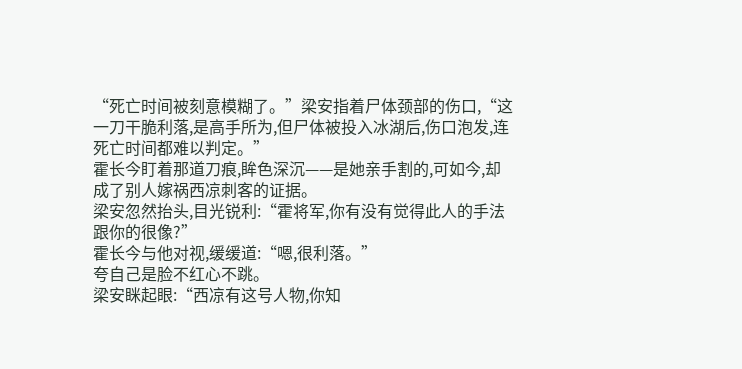“死亡时间被刻意模糊了。”梁安指着尸体颈部的伤口,“这一刀干脆利落,是高手所为,但尸体被投入冰湖后,伤口泡发,连死亡时间都难以判定。”
霍长今盯着那道刀痕,眸色深沉——是她亲手割的,可如今,却成了别人嫁祸西凉刺客的证据。
梁安忽然抬头,目光锐利:“霍将军,你有没有觉得此人的手法跟你的很像?”
霍长今与他对视,缓缓道:“嗯,很利落。”
夸自己是脸不红心不跳。
梁安眯起眼:“西凉有这号人物,你知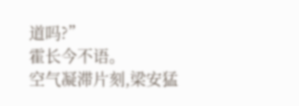道吗?”
霍长今不语。
空气凝滞片刻,梁安猛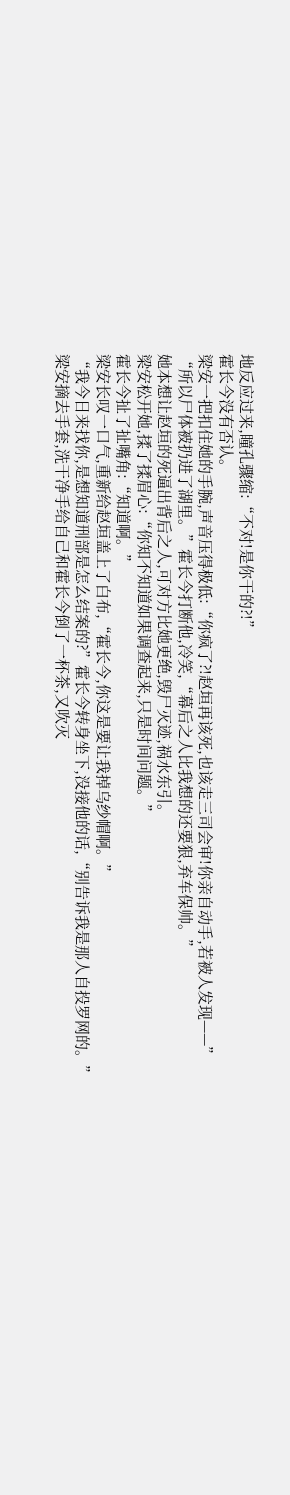地反应过来,瞳孔骤缩:“不对!是你干的?!”
霍长今没有否认。
梁安一把扣住她的手腕,声音压得极低:“你疯了?!赵垣再该死,也该走三司会审!你亲自动手,若被人发现——”
“所以尸体被扔进了湖里。”霍长今打断他,冷笑,“幕后之人比我想的还要狠,弃车保帅。”
她本想让赵垣的死逼出背后之人,可对方比她更绝,毁尸灭迹,祸水东引。
梁安松开她,揉了揉眉心:“你知不知道如果调查起来,只是时间问题。”
霍长今扯了扯嘴角:“知道啊。”
梁安长叹一口气,重新给赵垣盖上了白布,“霍长今,你这是要让我掉乌纱帽啊。”
“我今日来找你,是想知道刑部是怎么结案的?”霍长今转身坐下,没接他的话,“别告诉我是那人自投罗网的。”
梁安摘去手套,洗干净手给自己和霍长今倒了一杯茶,又吹灭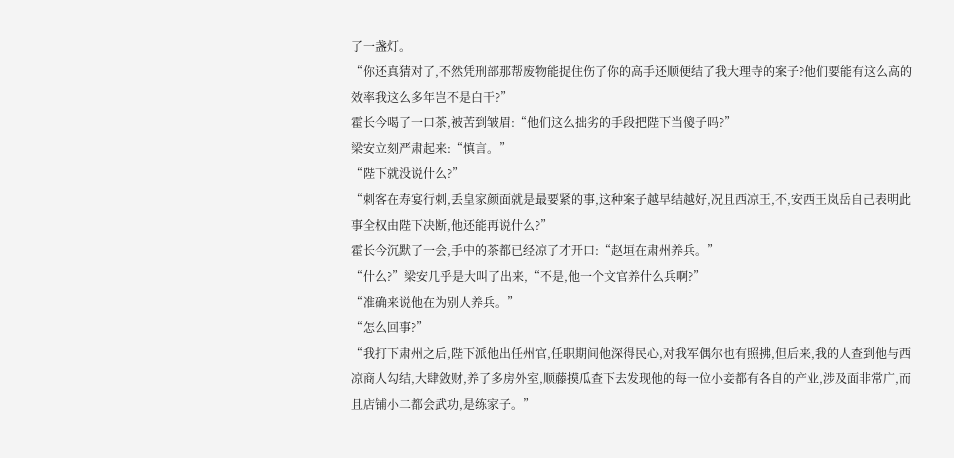了一盏灯。
“你还真猜对了,不然凭刑部那帮废物能捉住伤了你的高手还顺便结了我大理寺的案子?他们要能有这么高的效率我这么多年岂不是白干?”
霍长今喝了一口茶,被苦到皱眉:“他们这么拙劣的手段把陛下当傻子吗?”
梁安立刻严肃起来:“慎言。”
“陛下就没说什么?”
“刺客在寿宴行刺,丢皇家颜面就是最要紧的事,这种案子越早结越好,况且西凉王,不,安西王岚岳自己表明此事全权由陛下决断,他还能再说什么?”
霍长今沉默了一会,手中的茶都已经凉了才开口:“赵垣在肃州养兵。”
“什么?”梁安几乎是大叫了出来,“不是,他一个文官养什么兵啊?”
“准确来说他在为别人养兵。”
“怎么回事?”
“我打下肃州之后,陛下派他出任州官,任职期间他深得民心,对我军偶尔也有照拂,但后来,我的人查到他与西凉商人勾结,大肆敛财,养了多房外室,顺藤摸瓜查下去发现他的每一位小妾都有各自的产业,涉及面非常广,而且店铺小二都会武功,是练家子。”